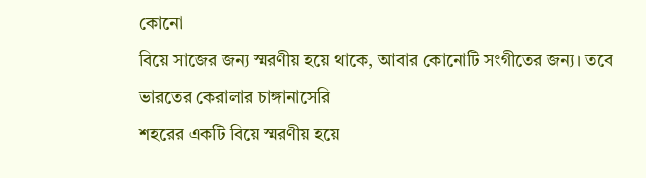কোনো
বিয়ে সাজের জন্য স্মরণীয় হয়ে থাকে, আবার কোনোটি সংগীতের জন্য। তবে ভারতের কেরালার চাঙ্গানাসেরি
শহরের একটি বিয়ে স্মরণীয় হয়ে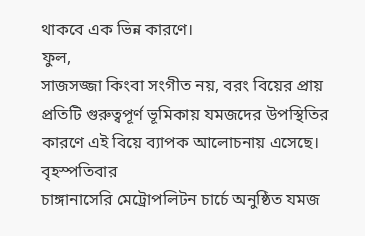থাকবে এক ভিন্ন কারণে।
ফুল,
সাজসজ্জা কিংবা সংগীত নয়, বরং বিয়ের প্রায় প্রতিটি গুরুত্বপূর্ণ ভূমিকায় যমজদের উপস্থিতির
কারণে এই বিয়ে ব্যাপক আলোচনায় এসেছে।
বৃহস্পতিবার
চাঙ্গানাসেরি মেট্রোপলিটন চার্চে অনুষ্ঠিত যমজ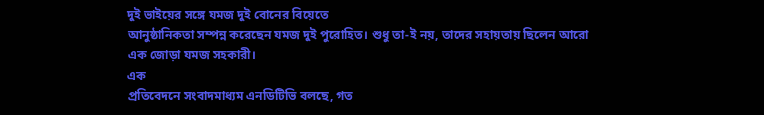দুই ভাইয়ের সঙ্গে যমজ দুই বোনের বিয়েতে
আনুষ্ঠানিকতা সম্পন্ন করেছেন যমজ দুই পুরোহিত। শুধু তা-ই নয়, তাদের সহায়তায় ছিলেন আরো
এক জোড়া যমজ সহকারী।
এক
প্রতিবেদনে সংবাদমাধ্যম এনডিটিভি বলছে, গত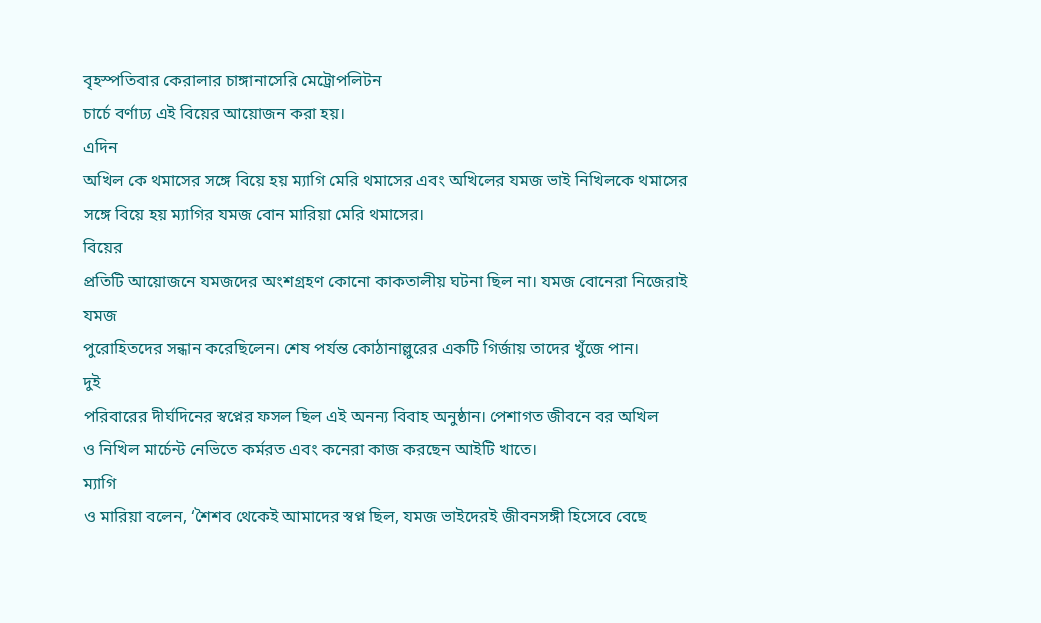বৃহস্পতিবার কেরালার চাঙ্গানাসেরি মেট্রোপলিটন
চার্চে বর্ণাঢ্য এই বিয়ের আয়োজন করা হয়।
এদিন
অখিল কে থমাসের সঙ্গে বিয়ে হয় ম্যাগি মেরি থমাসের এবং অখিলের যমজ ভাই নিখিলকে থমাসের
সঙ্গে বিয়ে হয় ম্যাগির যমজ বোন মারিয়া মেরি থমাসের।
বিয়ের
প্রতিটি আয়োজনে যমজদের অংশগ্রহণ কোনো কাকতালীয় ঘটনা ছিল না। যমজ বোনেরা নিজেরাই যমজ
পুরোহিতদের সন্ধান করেছিলেন। শেষ পর্যন্ত কোঠানাল্লুরের একটি গির্জায় তাদের খুঁজে পান।
দুই
পরিবারের দীর্ঘদিনের স্বপ্নের ফসল ছিল এই অনন্য বিবাহ অনুষ্ঠান। পেশাগত জীবনে বর অখিল
ও নিখিল মার্চেন্ট নেভিতে কর্মরত এবং কনেরা কাজ করছেন আইটি খাতে।
ম্যাগি
ও মারিয়া বলেন, ‘শৈশব থেকেই আমাদের স্বপ্ন ছিল, যমজ ভাইদেরই জীবনসঙ্গী হিসেবে বেছে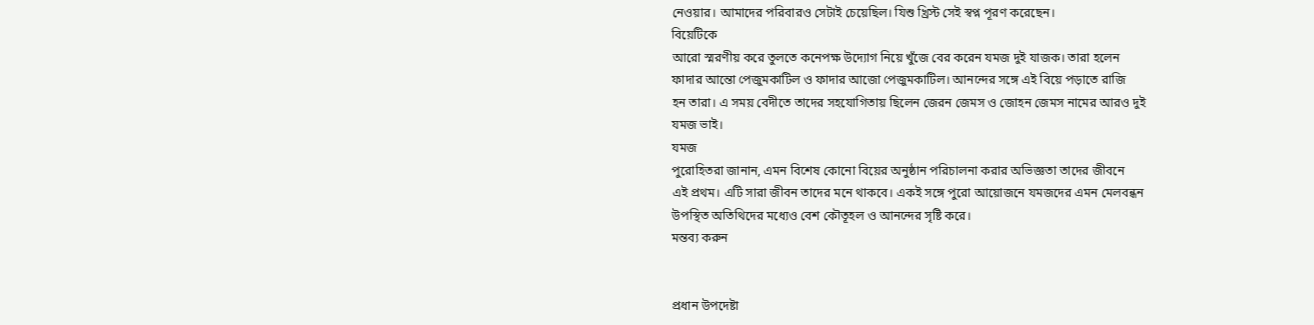নেওয়ার। আমাদের পরিবারও সেটাই চেয়েছিল। যিশু খ্রিস্ট সেই স্বপ্ন পূরণ করেছেন।
বিয়েটিকে
আরো স্মরণীয় করে তুলতে কনেপক্ষ উদ্যোগ নিয়ে খুঁজে বের করেন যমজ দুই যাজক। তারা হলেন
ফাদার আন্তো পেজুমকাটিল ও ফাদার আজো পেজুমকাটিল। আনন্দের সঙ্গে এই বিয়ে পড়াতে রাজি
হন তারা। এ সময় বেদীতে তাদের সহযোগিতায় ছিলেন জেরন জেমস ও জোহন জেমস নামের আরও দুই
যমজ ভাই।
যমজ
পুরোহিতরা জানান, এমন বিশেষ কোনো বিয়ের অনুষ্ঠান পরিচালনা করার অভিজ্ঞতা তাদের জীবনে
এই প্রথম। এটি সারা জীবন তাদের মনে থাকবে। একই সঙ্গে পুরো আয়োজনে যমজদের এমন মেলবন্ধন
উপস্থিত অতিথিদের মধ্যেও বেশ কৌতূহল ও আনন্দের সৃষ্টি করে।
মন্তব্য করুন


প্রধান উপদেষ্টা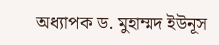অধ্যাপক ড. মুহাম্মদ ইউনূস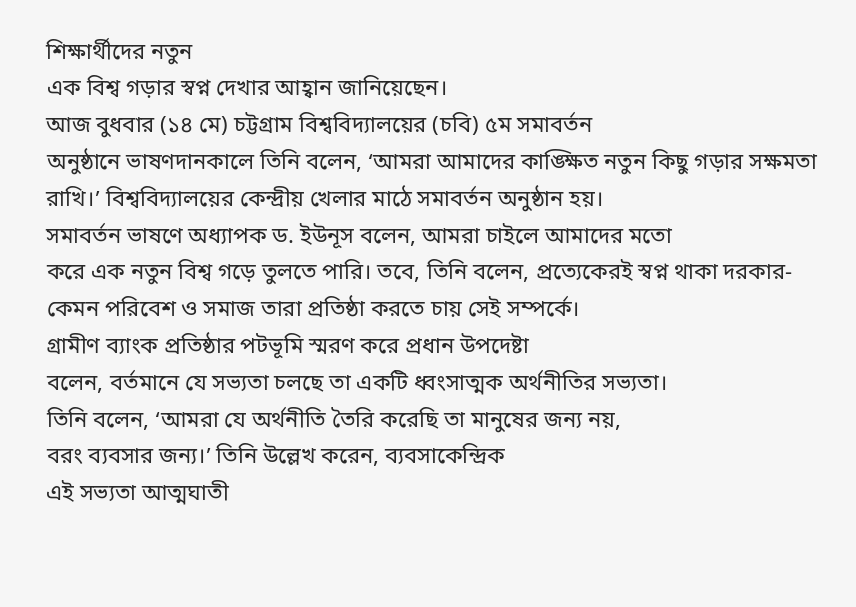শিক্ষার্থীদের নতুন
এক বিশ্ব গড়ার স্বপ্ন দেখার আহ্বান জানিয়েছেন।
আজ বুধবার (১৪ মে) চট্টগ্রাম বিশ্ববিদ্যালয়ের (চবি) ৫ম সমাবর্তন
অনুষ্ঠানে ভাষণদানকালে তিনি বলেন, ‘আমরা আমাদের কাঙ্ক্ষিত নতুন কিছু গড়ার সক্ষমতা রাখি।’ বিশ্ববিদ্যালয়ের কেন্দ্রীয় খেলার মাঠে সমাবর্তন অনুষ্ঠান হয়।
সমাবর্তন ভাষণে অধ্যাপক ড. ইউনূস বলেন, আমরা চাইলে আমাদের মতো
করে এক নতুন বিশ্ব গড়ে তুলতে পারি। তবে, তিনি বলেন, প্রত্যেকেরই স্বপ্ন থাকা দরকার-
কেমন পরিবেশ ও সমাজ তারা প্রতিষ্ঠা করতে চায় সেই সম্পর্কে।
গ্রামীণ ব্যাংক প্রতিষ্ঠার পটভূমি স্মরণ করে প্রধান উপদেষ্টা
বলেন, বর্তমানে যে সভ্যতা চলছে তা একটি ধ্বংসাত্মক অর্থনীতির সভ্যতা।
তিনি বলেন, ‘আমরা যে অর্থনীতি তৈরি করেছি তা মানুষের জন্য নয়,
বরং ব্যবসার জন্য।’ তিনি উল্লেখ করেন, ব্যবসাকেন্দ্রিক
এই সভ্যতা আত্মঘাতী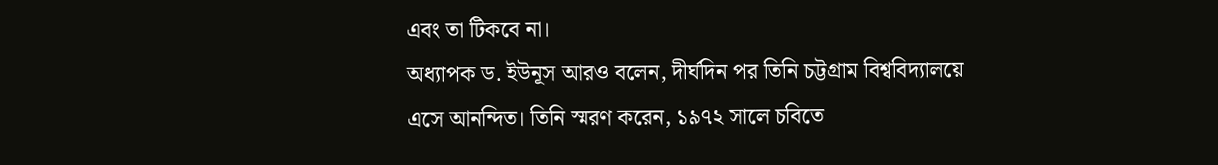এবং তা টিকবে না।
অধ্যাপক ড. ইউনূস আরও বলেন, দীর্ঘদিন পর তিনি চট্টগ্রাম বিশ্ববিদ্যালয়ে
এসে আনন্দিত। তিনি স্মরণ করেন, ১৯৭২ সালে চবিতে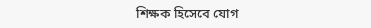শিক্ষক হিসেবে যোগ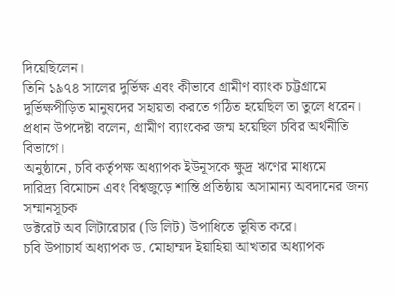দিয়েছিলেন।
তিনি ১৯৭৪ সালের দুর্ভিক্ষ এবং কীভাবে গ্রামীণ ব্যাংক চট্টগ্রামে
দুর্ভিক্ষপীড়িত মানুষদের সহায়তা করতে গঠিত হয়েছিল তা তুলে ধরেন।
প্রধান উপদেষ্টা বলেন, গ্রামীণ ব্যাংকের জন্ম হয়েছিল চবির অর্থনীতি
বিভাগে।
অনুষ্ঠানে, চবি কর্তৃপক্ষ অধ্যাপক ইউনূসকে ক্ষুদ্র ঋণের মাধ্যমে
দারিদ্র্য বিমোচন এবং বিশ্বজুড়ে শান্তি প্রতিষ্ঠায় অসামান্য অবদানের জন্য সম্মানসূচক
ডক্টরেট অব লিটারেচার (ডি লিট) উপাধিতে ভূষিত করে।
চবি উপাচার্য অধ্যাপক ড. মোহাম্মদ ইয়াহিয়া আখতার অধ্যাপক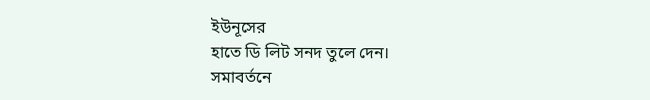ইউনূসের
হাতে ডি লিট সনদ তুলে দেন।
সমাবর্তনে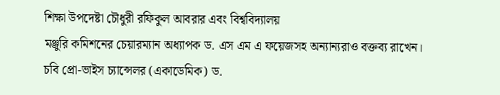শিক্ষা উপদেষ্টা চৌধুরী রফিকুল আবরার এবং বিশ্ববিদ্যালয়
মঞ্জুরি কমিশনের চেয়ারম্যান অধ্যাপক ড. এস এম এ ফয়েজসহ অন্যান্যরাও বক্তব্য রাখেন।
চবি প্রো-ভাইস চ্যান্সেলর (একাডেমিক) ড.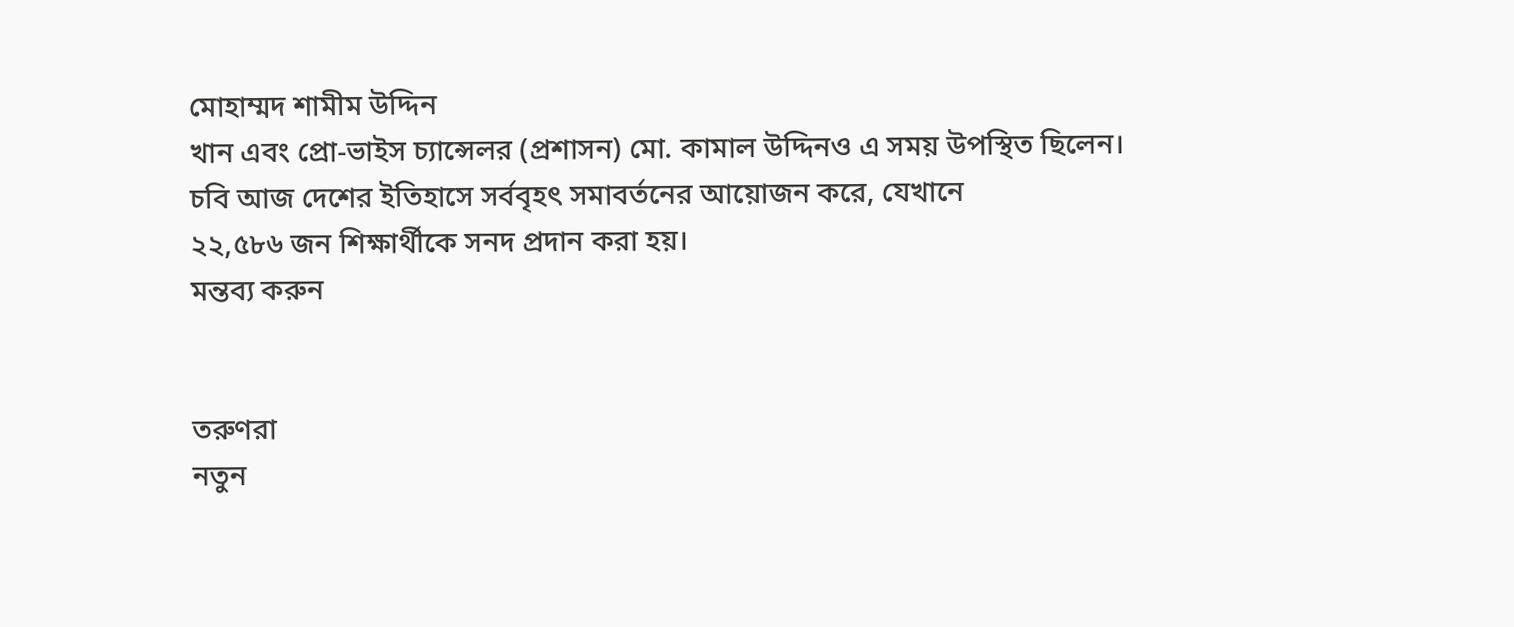মোহাম্মদ শামীম উদ্দিন
খান এবং প্রো-ভাইস চ্যান্সেলর (প্রশাসন) মো. কামাল উদ্দিনও এ সময় উপস্থিত ছিলেন।
চবি আজ দেশের ইতিহাসে সর্ববৃহৎ সমাবর্তনের আয়োজন করে, যেখানে
২২,৫৮৬ জন শিক্ষার্থীকে সনদ প্রদান করা হয়।
মন্তব্য করুন


তরুণরা
নতুন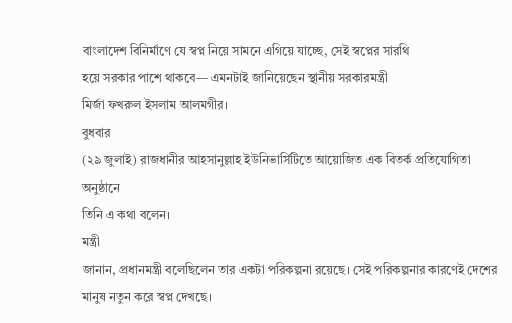বাংলাদেশ বিনির্মাণে যে স্বপ্ন নিয়ে সামনে এগিয়ে যাচ্ছে, সেই স্বপ্নের সারথি
হয়ে সরকার পাশে থাকবে— এমনটাই জানিয়েছেন স্থানীয় সরকারমন্ত্রী
মির্জা ফখরুল ইসলাম আলমগীর।
বুধবার
(২৯ জুলাই) রাজধানীর আহসানুল্লাহ ইউনিভার্সিটিতে আয়োজিত এক বিতর্ক প্রতিযোগিতা অনুষ্ঠানে
তিনি এ কথা বলেন।
মন্ত্রী
জানান, প্রধানমন্ত্রী বলেছিলেন তার একটা পরিকল্পনা রয়েছে। সেই পরিকল্পনার কারণেই দেশের
মানুষ নতুন করে স্বপ্ন দেখছে।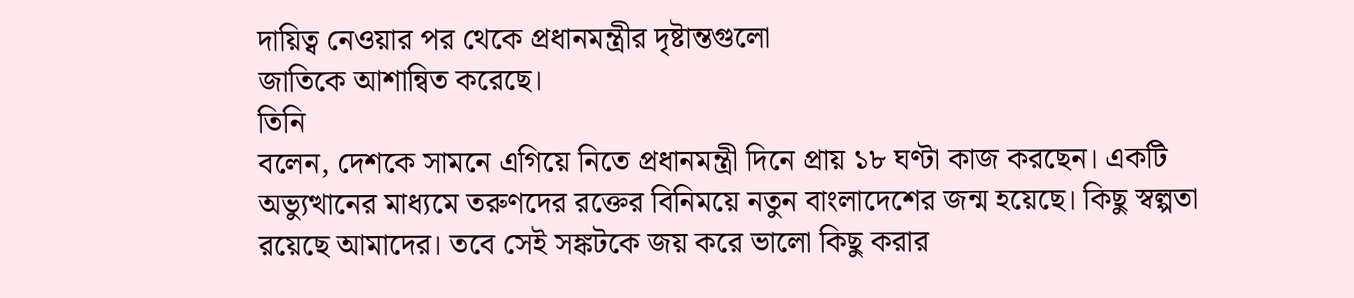দায়িত্ব নেওয়ার পর থেকে প্রধানমন্ত্রীর দৃষ্টান্তগুলো
জাতিকে আশান্বিত করেছে।
তিনি
বলেন, দেশকে সামনে এগিয়ে নিতে প্রধানমন্ত্রী দিনে প্রায় ১৮ ঘণ্টা কাজ করছেন। একটি
অভ্যুত্থানের মাধ্যমে তরুণদের রক্তের বিনিময়ে নতুন বাংলাদেশের জন্ম হয়েছে। কিছু স্বল্পতা
রয়েছে আমাদের। তবে সেই সঙ্কটকে জয় করে ভালো কিছু করার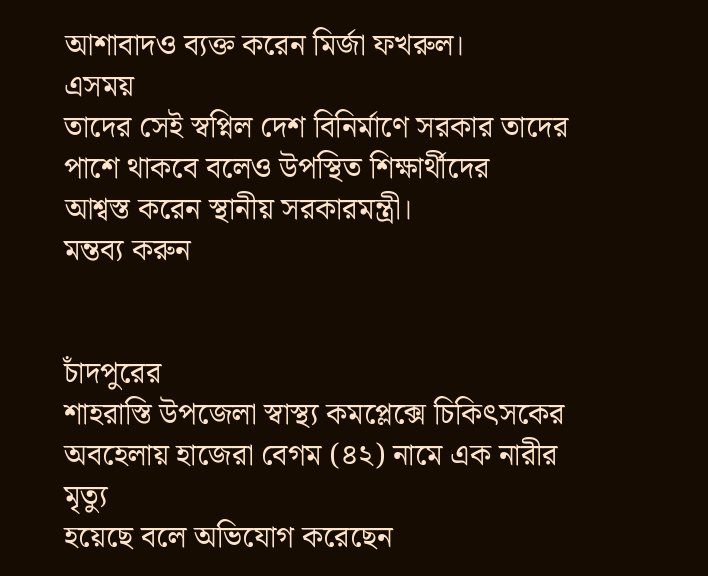আশাবাদও ব্যক্ত করেন মির্জা ফখরুল।
এসময়
তাদের সেই স্বপ্নিল দেশ বিনির্মাণে সরকার তাদের পাশে থাকবে বলেও উপস্থিত শিক্ষার্থীদের
আশ্বস্ত করেন স্থানীয় সরকারমন্ত্রী।
মন্তব্য করুন


চাঁদপুরের
শাহরাস্তি উপজেলা স্বাস্থ্য কমপ্লেক্সে চিকিৎসকের অবহেলায় হাজেরা বেগম (৪২) নামে এক নারীর মৃত্যু
হয়েছে বলে অভিযোগ করেছেন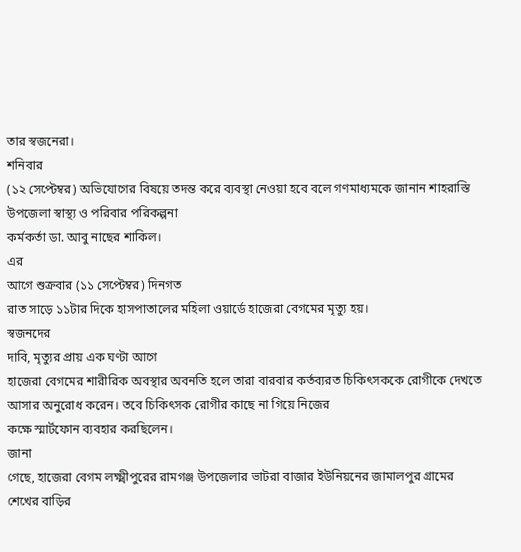তার স্বজনেরা।
শনিবার
(১২ সেপ্টেম্বর) অভিযোগের বিষয়ে তদন্ত করে ব্যবস্থা নেওয়া হবে বলে গণমাধ্যমকে জানান শাহরাস্তি উপজেলা স্বাস্থ্য ও পরিবার পরিকল্পনা
কর্মকর্তা ডা. আবু নাছের শাকিল।
এর
আগে শুক্রবার (১১ সেপ্টেম্বর) দিনগত
রাত সাড়ে ১১টার দিকে হাসপাতালের মহিলা ওয়ার্ডে হাজেরা বেগমের মৃত্যু হয়।
স্বজনদের
দাবি, মৃত্যুর প্রায় এক ঘণ্টা আগে
হাজেরা বেগমের শারীরিক অবস্থার অবনতি হলে তারা বারবার কর্তব্যরত চিকিৎসককে রোগীকে দেখতে আসার অনুরোধ করেন। তবে চিকিৎসক রোগীর কাছে না গিয়ে নিজের
কক্ষে স্মার্টফোন ব্যবহার করছিলেন।
জানা
গেছে, হাজেরা বেগম লক্ষ্মীপুরের রামগঞ্জ উপজেলার ভাটরা বাজার ইউনিয়নের জামালপুর গ্রামের শেখের বাড়ির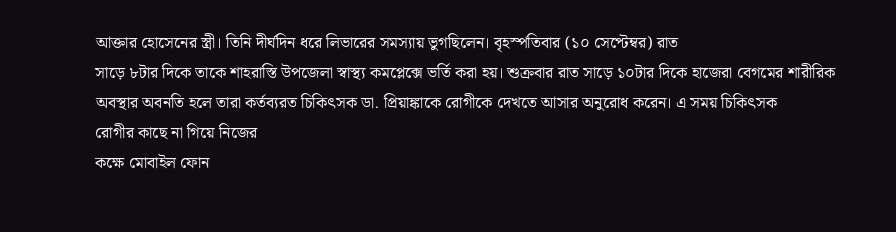আক্তার হোসেনের স্ত্রী। তিনি দীর্ঘদিন ধরে লিভারের সমস্যায় ভুগছিলেন। বৃহস্পতিবার (১০ সেপ্টেম্বর) রাত
সাড়ে ৮টার দিকে তাকে শাহরাস্তি উপজেলা স্বাস্থ্য কমপ্লেক্সে ভর্তি করা হয়। শুক্রবার রাত সাড়ে ১০টার দিকে হাজেরা বেগমের শারীরিক অবস্থার অবনতি হলে তারা কর্তব্যরত চিকিৎসক ডা. প্রিয়াঙ্কাকে রোগীকে দেখতে আসার অনুরোধ করেন। এ সময় চিকিৎসক
রোগীর কাছে না গিয়ে নিজের
কক্ষে মোবাইল ফোন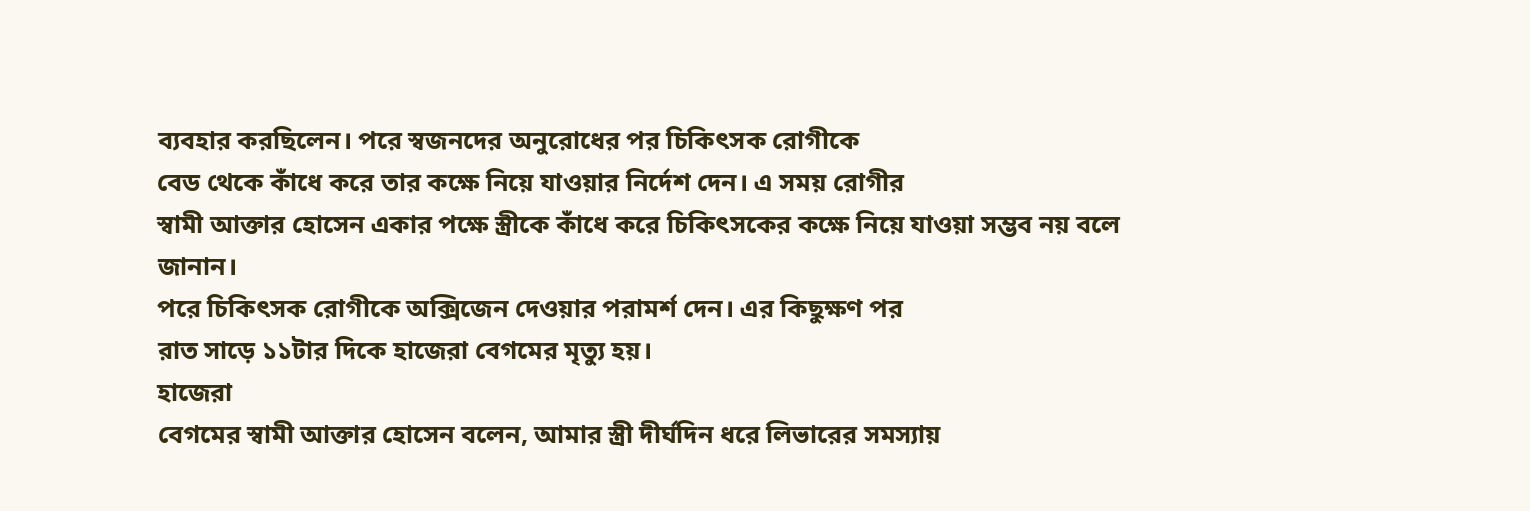ব্যবহার করছিলেন। পরে স্বজনদের অনুরোধের পর চিকিৎসক রোগীকে
বেড থেকে কাঁধে করে তার কক্ষে নিয়ে যাওয়ার নির্দেশ দেন। এ সময় রোগীর
স্বামী আক্তার হোসেন একার পক্ষে স্ত্রীকে কাঁধে করে চিকিৎসকের কক্ষে নিয়ে যাওয়া সম্ভব নয় বলে জানান।
পরে চিকিৎসক রোগীকে অক্সিজেন দেওয়ার পরামর্শ দেন। এর কিছুক্ষণ পর
রাত সাড়ে ১১টার দিকে হাজেরা বেগমের মৃত্যু হয়।
হাজেরা
বেগমের স্বামী আক্তার হোসেন বলেন, আমার স্ত্রী দীর্ঘদিন ধরে লিভারের সমস্যায়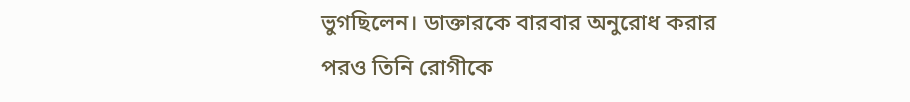ভুগছিলেন। ডাক্তারকে বারবার অনুরোধ করার পরও তিনি রোগীকে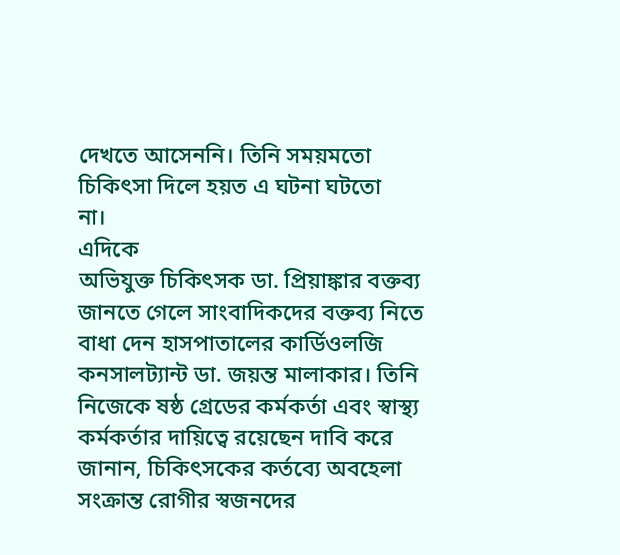দেখতে আসেননি। তিনি সময়মতো চিকিৎসা দিলে হয়ত এ ঘটনা ঘটতো
না।
এদিকে
অভিযুক্ত চিকিৎসক ডা. প্রিয়াঙ্কার বক্তব্য জানতে গেলে সাংবাদিকদের বক্তব্য নিতে বাধা দেন হাসপাতালের কার্ডিওলজি কনসালট্যান্ট ডা. জয়ন্ত মালাকার। তিনি নিজেকে ষষ্ঠ গ্রেডের কর্মকর্তা এবং স্বাস্থ্য কর্মকর্তার দায়িত্বে রয়েছেন দাবি করে জানান, চিকিৎসকের কর্তব্যে অবহেলা সংক্রান্ত রোগীর স্বজনদের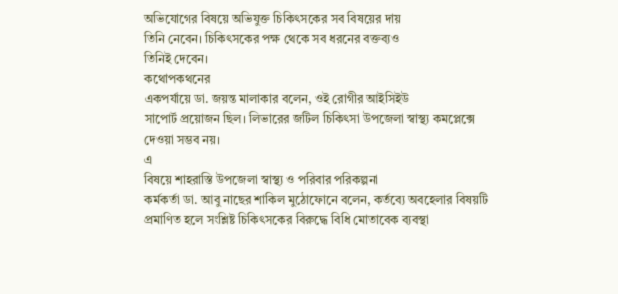অভিযোগের বিষয়ে অভিযুক্ত চিকিৎসকের সব বিষয়ের দায়
তিনি নেবেন। চিকিৎসকের পক্ষ থেকে সব ধরনের বক্তব্যও
তিনিই দেবেন।
কথোপকথনের
একপর্যায়ে ডা. জয়ন্ত মালাকার বলেন, ওই রোগীর আইসিইউ
সাপোর্ট প্রয়োজন ছিল। লিভারের জটিল চিকিৎসা উপজেলা স্বাস্থ্য কমপ্লেক্সে দেওয়া সম্ভব নয়।
এ
বিষয়ে শাহরাস্তি উপজেলা স্বাস্থ্য ও পরিবার পরিকল্পনা
কর্মকর্তা ডা. আবু নাছের শাকিল মুঠোফোনে বলেন, কর্তব্যে অবহেলার বিষয়টি প্রমাণিত হলে সংশ্লিষ্ট চিকিৎসকের বিরুদ্ধে বিধি মোতাবেক ব্যবস্থা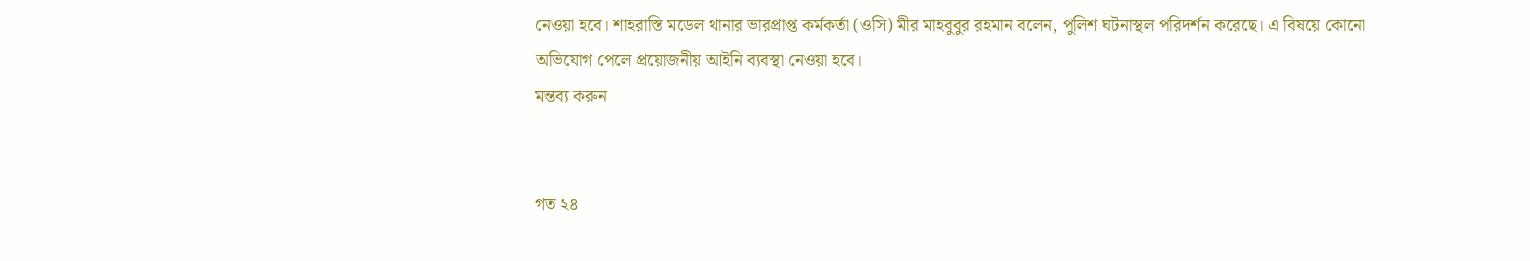নেওয়া হবে। শাহরাস্তি মডেল থানার ভারপ্রাপ্ত কর্মকর্তা (ওসি) মীর মাহবুবুর রহমান বলেন, পুলিশ ঘটনাস্থল পরিদর্শন করেছে। এ বিষয়ে কোনো
অভিযোগ পেলে প্রয়োজনীয় আইনি ব্যবস্থা নেওয়া হবে।
মন্তব্য করুন


গত ২৪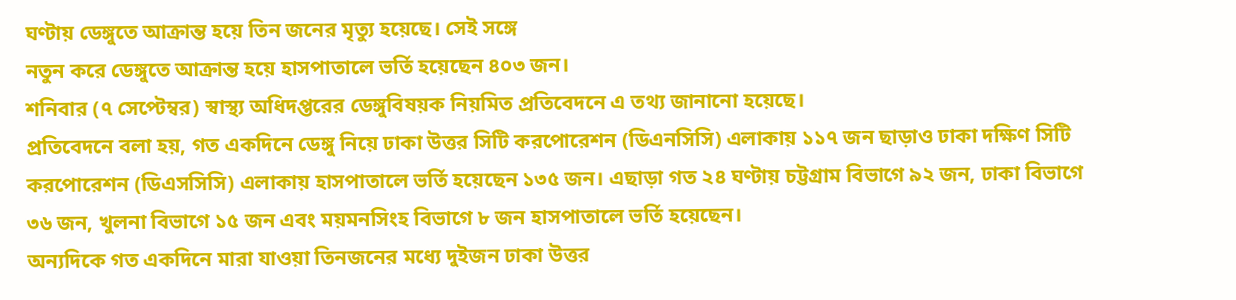ঘণ্টায় ডেঙ্গুতে আক্রান্ত হয়ে তিন জনের মৃত্যু হয়েছে। সেই সঙ্গে
নতুন করে ডেঙ্গুতে আক্রান্ত হয়ে হাসপাতালে ভর্তি হয়েছেন ৪০৩ জন।
শনিবার (৭ সেপ্টেম্বর) স্বাস্থ্য অধিদপ্তরের ডেঙ্গুবিষয়ক নিয়মিত প্রতিবেদনে এ তথ্য জানানো হয়েছে।
প্রতিবেদনে বলা হয়, গত একদিনে ডেঙ্গু নিয়ে ঢাকা উত্তর সিটি করপোরেশন (ডিএনসিসি) এলাকায় ১১৭ জন ছাড়াও ঢাকা দক্ষিণ সিটি করপোরেশন (ডিএসসিসি) এলাকায় হাসপাতালে ভর্তি হয়েছেন ১৩৫ জন। এছাড়া গত ২৪ ঘণ্টায় চট্টগ্রাম বিভাগে ৯২ জন, ঢাকা বিভাগে ৩৬ জন, খুলনা বিভাগে ১৫ জন এবং ময়মনসিংহ বিভাগে ৮ জন হাসপাতালে ভর্তি হয়েছেন।
অন্যদিকে গত একদিনে মারা যাওয়া তিনজনের মধ্যে দুইজন ঢাকা উত্তর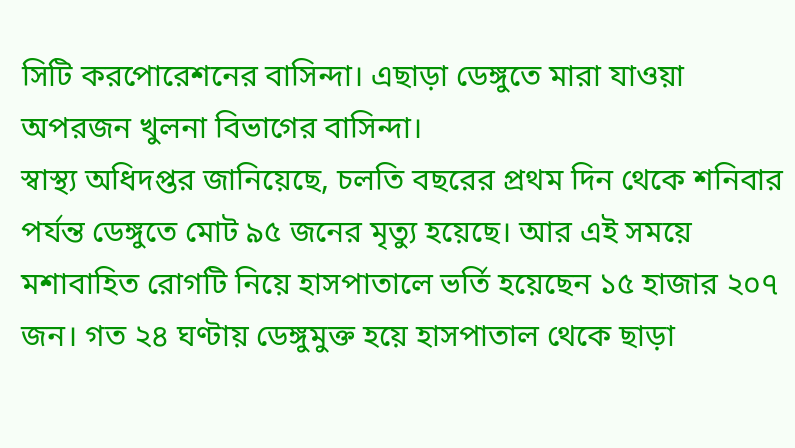সিটি করপোরেশনের বাসিন্দা। এছাড়া ডেঙ্গুতে মারা যাওয়া অপরজন খুলনা বিভাগের বাসিন্দা।
স্বাস্থ্য অধিদপ্তর জানিয়েছে, চলতি বছরের প্রথম দিন থেকে শনিবার পর্যন্ত ডেঙ্গুতে মোট ৯৫ জনের মৃত্যু হয়েছে। আর এই সময়ে মশাবাহিত রোগটি নিয়ে হাসপাতালে ভর্তি হয়েছেন ১৫ হাজার ২০৭ জন। গত ২৪ ঘণ্টায় ডেঙ্গুমুক্ত হয়ে হাসপাতাল থেকে ছাড়া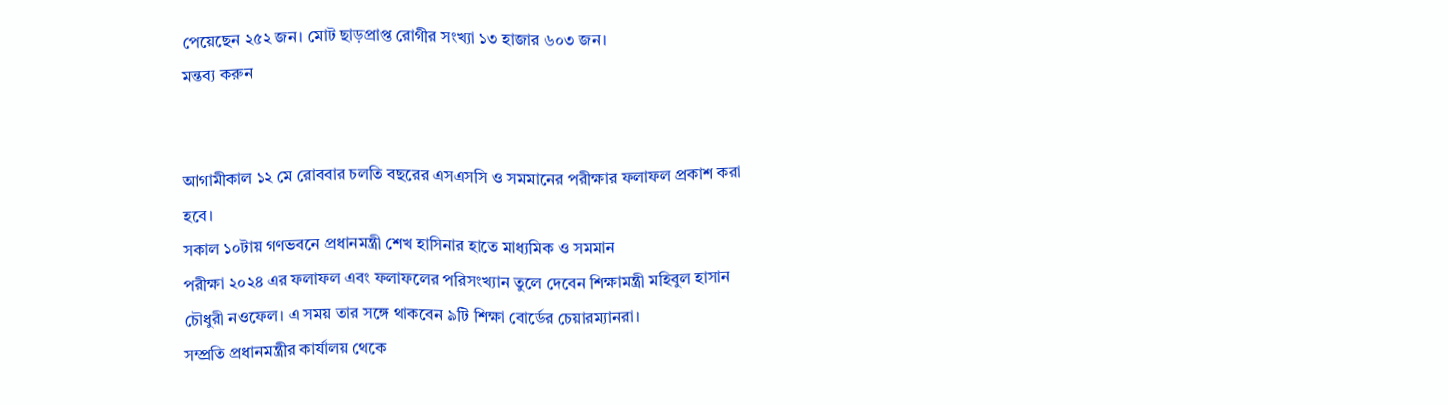পেয়েছেন ২৫২ জন। মোট ছাড়প্রাপ্ত রোগীর সংখ্যা ১৩ হাজার ৬০৩ জন।
মন্তব্য করুন


আগামীকাল ১২ মে রোববার চলতি বছরের এসএসসি ও সমমানের পরীক্ষার ফলাফল প্রকাশ করা
হবে।
সকাল ১০টায় গণভবনে প্রধানমন্ত্রী শেখ হাসিনার হাতে মাধ্যমিক ও সমমান
পরীক্ষা ২০২৪ এর ফলাফল এবং ফলাফলের পরিসংখ্যান তুলে দেবেন শিক্ষামন্ত্রী মহিবুল হাসান
চৌধুরী নওফেল। এ সময় তার সঙ্গে থাকবেন ৯টি শিক্ষা বোর্ডের চেয়ারম্যানরা।
সম্প্রতি প্রধানমন্ত্রীর কার্যালয় থেকে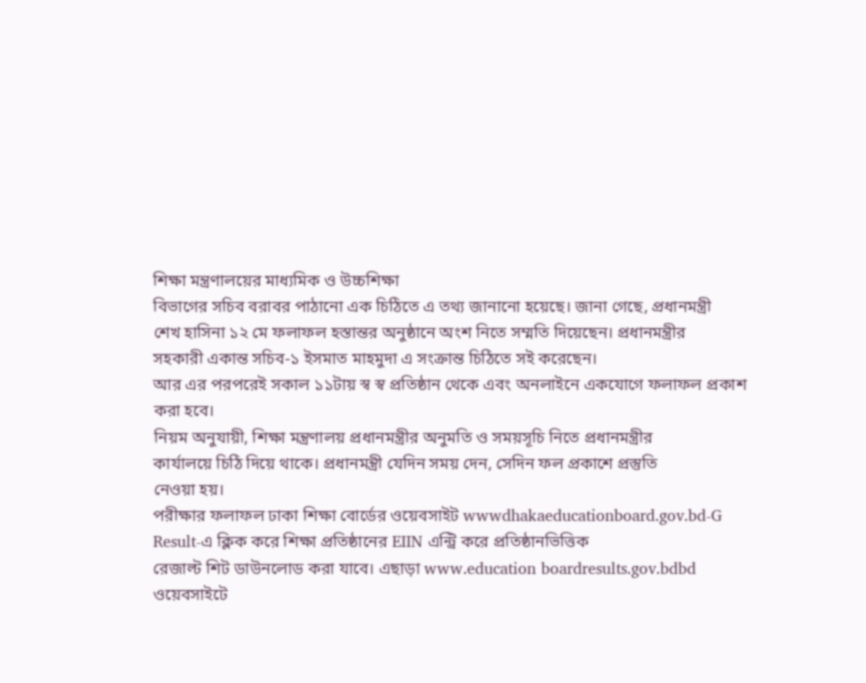শিক্ষা মন্ত্রণালয়ের মাধ্যমিক ও উচ্চশিক্ষা
বিভাগের সচিব বরাবর পাঠানো এক চিঠিতে এ তথ্য জানানো হয়েছে। জানা গেছে, প্রধানমন্ত্রী
শেখ হাসিনা ১২ মে ফলাফল হস্তান্তর অনুষ্ঠানে অংশ নিতে সম্মতি দিয়েছেন। প্রধানমন্ত্রীর
সহকারী একান্ত সচিব-১ ইসমাত মাহমুদা এ সংক্রান্ত চিঠিতে সই করেছেন।
আর এর পরপরেই সকাল ১১টায় স্ব স্ব প্রতিষ্ঠান থেকে এবং অনলাইনে একযোগে ফলাফল প্রকাশ
করা হবে।
নিয়ম অনুযায়ী, শিক্ষা মন্ত্রণালয় প্রধানমন্ত্রীর অনুমতি ও সময়সূচি নিতে প্রধানমন্ত্রীর
কার্যালয়ে চিঠি দিয়ে থাকে। প্রধানমন্ত্রী যেদিন সময় দেন, সেদিন ফল প্রকাশে প্রস্তুতি
নেওয়া হয়।
পরীক্ষার ফলাফল ঢাকা শিক্ষা বোর্ডের ওয়েবসাইট wwwdhakaeducationboard.gov.bd-G
Result-এ ক্লিক করে শিক্ষা প্রতিষ্ঠানের EIIN এন্ট্রি করে প্রতিষ্ঠানভিত্তিক
রেজাল্ট শিট ডাউনলোড করা যাবে। এছাড়া www.education boardresults.gov.bdbd ওয়েবসাইটে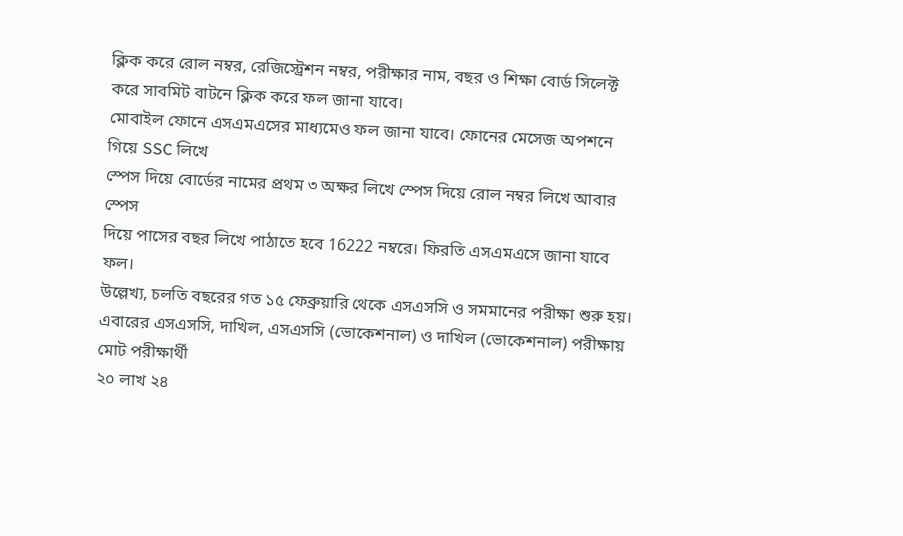ক্লিক করে রোল নম্বর, রেজিস্ট্রেশন নম্বর, পরীক্ষার নাম, বছর ও শিক্ষা বোর্ড সিলেক্ট
করে সাবমিট বাটনে ক্লিক করে ফল জানা যাবে।
মোবাইল ফোনে এসএমএসের মাধ্যমেও ফল জানা যাবে। ফোনের মেসেজ অপশনে গিয়ে SSC লিখে
স্পেস দিয়ে বোর্ডের নামের প্রথম ৩ অক্ষর লিখে স্পেস দিয়ে রোল নম্বর লিখে আবার স্পেস
দিয়ে পাসের বছর লিখে পাঠাতে হবে 16222 নম্বরে। ফিরতি এসএমএসে জানা যাবে ফল।
উল্লেখ্য, চলতি বছরের গত ১৫ ফেব্রুয়ারি থেকে এসএসসি ও সমমানের পরীক্ষা শুরু হয়।
এবারের এসএসসি, দাখিল, এসএসসি (ভোকেশনাল) ও দাখিল (ভোকেশনাল) পরীক্ষায় মোট পরীক্ষার্থী
২০ লাখ ২৪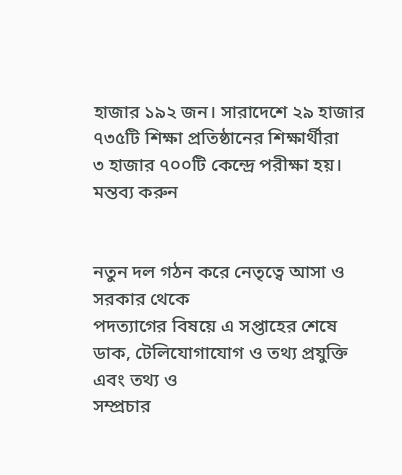হাজার ১৯২ জন। সারাদেশে ২৯ হাজার ৭৩৫টি শিক্ষা প্রতিষ্ঠানের শিক্ষার্থীরা
৩ হাজার ৭০০টি কেন্দ্রে পরীক্ষা হয়।
মন্তব্য করুন


নতুন দল গঠন করে নেতৃত্বে আসা ও সরকার থেকে
পদত্যাগের বিষয়ে এ সপ্তাহের শেষে ডাক, টেলিযোগাযোগ ও তথ্য প্রযুক্তি এবং তথ্য ও
সম্প্রচার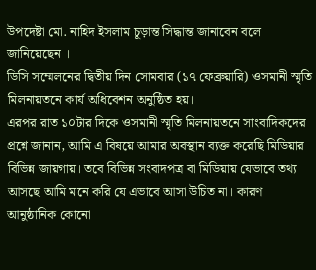উপদেষ্টা মো. নাহিদ ইসলাম চূড়ান্ত সিদ্ধান্ত জানাবেন বলে জানিয়েছেন ।
ডিসি সম্মেলনের দ্বিতীয় দিন সোমবার (১৭ ফেব্রুয়ারি) ওসমানী স্মৃতি মিলনায়তনে কার্য অধিবেশন অনুষ্ঠিত হয়।
এরপর রাত ১০টার দিকে ওসমানী স্মৃতি মিলনায়তনে সাংবাদিকদের প্রশ্নে জানান, আমি এ বিষয়ে আমার অবস্থান ব্যক্ত করেছি মিডিয়ার বিভিন্ন জায়গায়। তবে বিভিন্ন সংবাদপত্র বা মিডিয়ায় যেভাবে তথ্য আসছে আমি মনে করি যে এভাবে আসা উচিত না। কারণ আনুষ্ঠানিক কোনো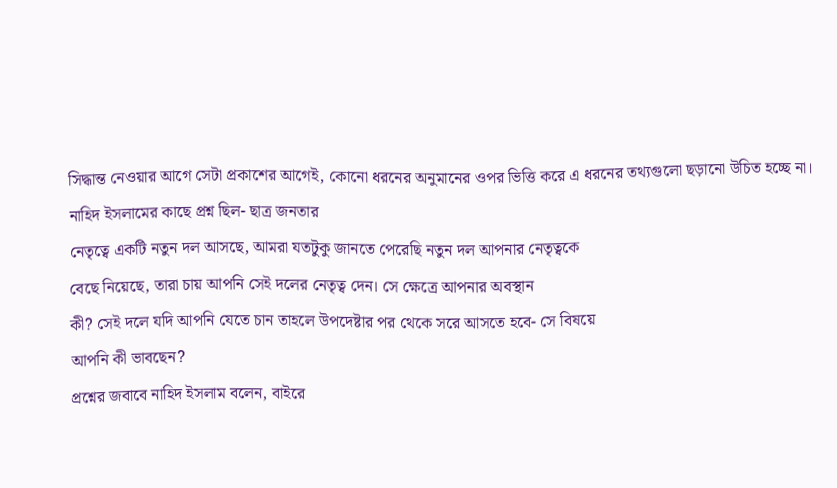সিদ্ধান্ত নেওয়ার আগে সেটা প্রকাশের আগেই, কোনো ধরনের অনুমানের ওপর ভিত্তি করে এ ধরনের তথ্যগুলো ছড়ানো উচিত হচ্ছে না।
নাহিদ ইসলামের কাছে প্রশ্ন ছিল- ছাত্র জনতার
নেতৃত্বে একটি নতুন দল আসছে, আমরা যতটুকু জানতে পেরেছি নতুন দল আপনার নেতৃত্বকে
বেছে নিয়েছে, তারা চায় আপনি সেই দলের নেতৃত্ব দেন। সে ক্ষেত্রে আপনার অবস্থান
কী? সেই দলে যদি আপনি যেতে চান তাহলে উপদেষ্টার পর থেকে সরে আসতে হবে- সে বিষয়ে
আপনি কী ভাবছেন?
প্রশ্নের জবাবে নাহিদ ইসলাম বলেন, বাইরে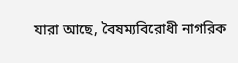যারা আছে, বৈষম্যবিরোধী নাগরিক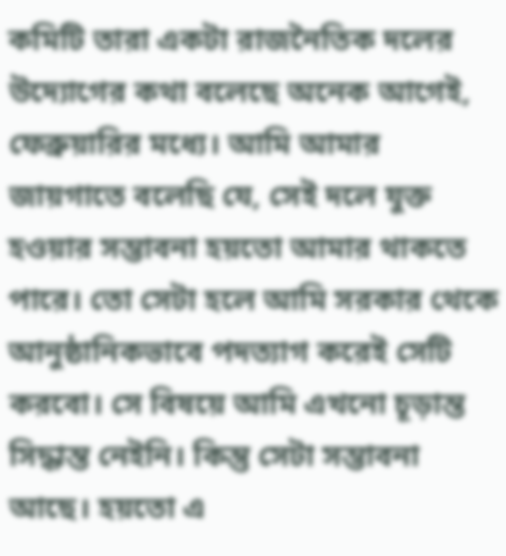কমিটি তারা একটা রাজনৈতিক দলের উদ্যোগের কথা বলেছে অনেক আগেই, ফেব্রুয়ারির মধ্যে। আমি আমার জায়গাতে বলেছি যে, সেই দলে যুক্ত হওয়ার সম্ভাবনা হয়তো আমার থাকতে পারে। তো সেটা হলে আমি সরকার থেকে আনুষ্ঠানিকভাবে পদত্যাগ করেই সেটি করবো। সে বিষয়ে আমি এখনো চূড়ান্ত সিদ্ধান্ত নেইনি। কিন্তু সেটা সম্ভাবনা আছে। হয়তো এ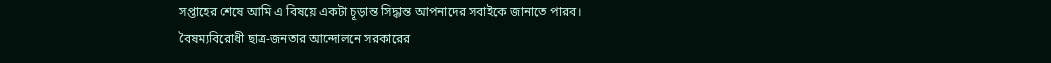সপ্তাহের শেষে আমি এ বিষয়ে একটা চূড়ান্ত সিদ্ধান্ত আপনাদের সবাইকে জানাতে পারব।
বৈষম্যবিরোধী ছাত্র-জনতার আন্দোলনে সরকারের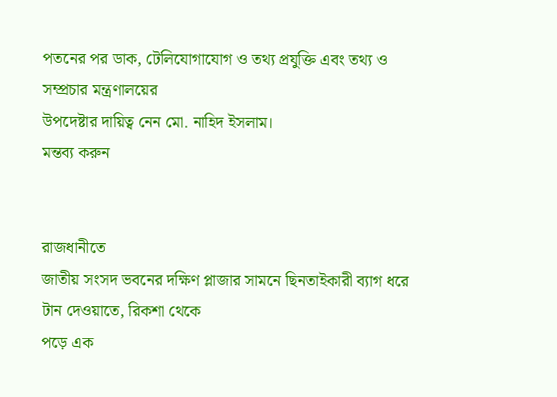পতনের পর ডাক, টেলিযোগাযোগ ও তথ্য প্রযুক্তি এবং তথ্য ও সম্প্রচার মন্ত্রণালয়ের
উপদেষ্টার দায়িত্ব নেন মো. নাহিদ ইসলাম।
মন্তব্য করুন


রাজধানীতে
জাতীয় সংসদ ভবনের দক্ষিণ প্লাজার সামনে ছিনতাইকারী ব্যাগ ধরে টান দেওয়াতে, রিকশা থেকে
পড়ে এক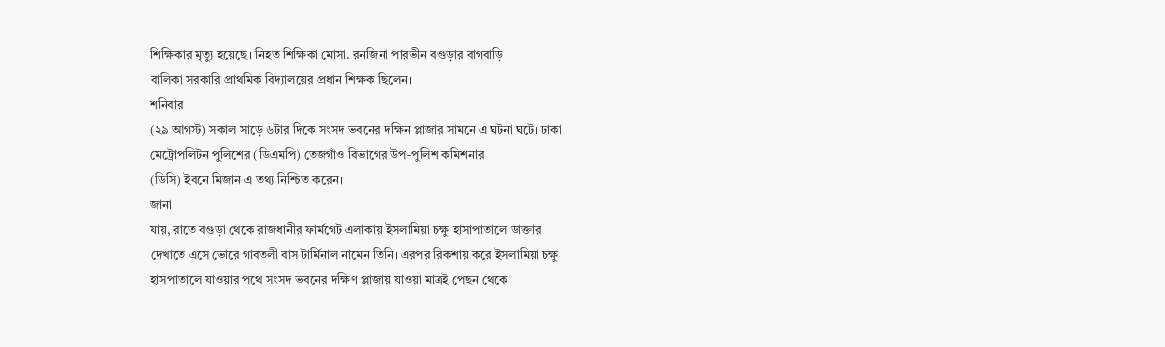শিক্ষিকার মৃত্যু হয়েছে। নিহত শিক্ষিকা মোসা. রনজিনা পারভীন বগুড়ার বাগবাড়ি
বালিকা সরকারি প্রাথমিক বিদ্যালয়ের প্রধান শিক্ষক ছিলেন।
শনিবার
(২৯ আগস্ট) সকাল সাড়ে ৬টার দিকে সংসদ ভবনের দক্ষিন প্লাজার সামনে এ ঘটনা ঘটে। ঢাকা
মেট্রোপলিটন পুলিশের (ডিএমপি) তেজগাঁও বিভাগের উপ-পুলিশ কমিশনার
(ডিসি) ইবনে মিজান এ তথ্য নিশ্চিত করেন।
জানা
যায়, রাতে বগুড়া থেকে রাজধানীর ফার্মগেট এলাকায় ইসলামিয়া চক্ষু হাসাপাতালে ডাক্তার
দেখাতে এসে ভোরে গাবতলী বাস টার্মিনাল নামেন তিনি। এরপর রিকশায় করে ইসলামিয়া চক্ষু
হাসপাতালে যাওয়ার পথে সংসদ ভবনের দক্ষিণ প্লাজায় যাওয়া মাত্রই পেছন থেকে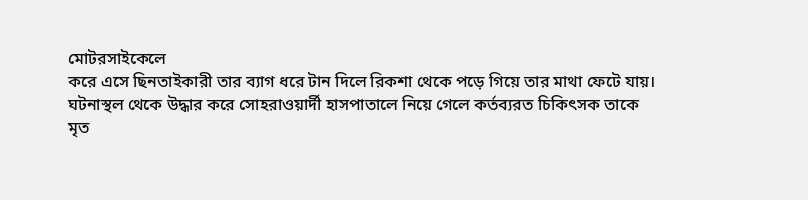মোটরসাইকেলে
করে এসে ছিনতাইকারী তার ব্যাগ ধরে টান দিলে রিকশা থেকে পড়ে গিয়ে তার মাথা ফেটে যায়।
ঘটনাস্থল থেকে উদ্ধার করে সোহরাওয়ার্দী হাসপাতালে নিয়ে গেলে কর্তব্যরত চিকিৎসক তাকে
মৃত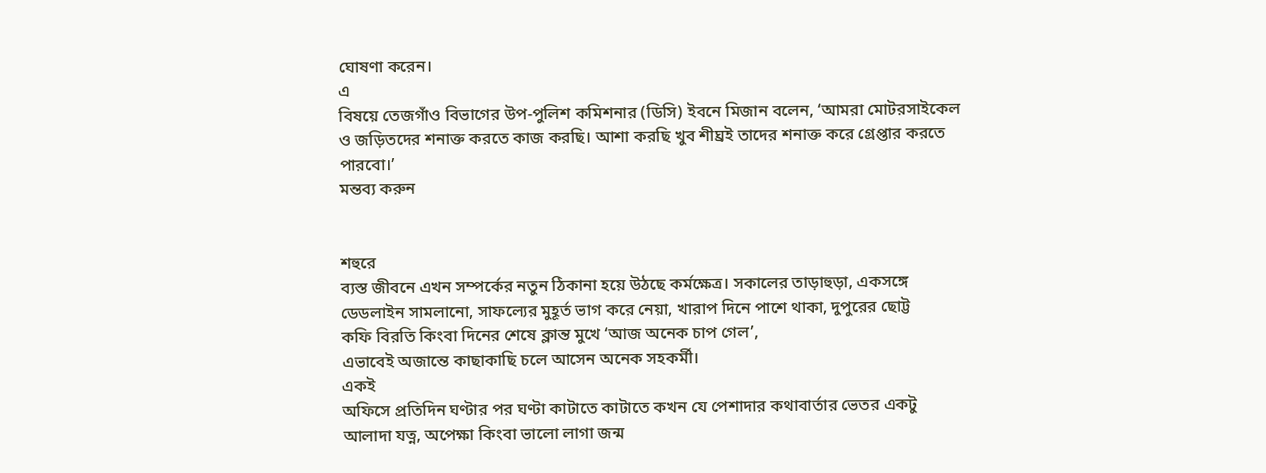ঘোষণা করেন।
এ
বিষয়ে তেজগাঁও বিভাগের উপ-পুলিশ কমিশনার (ডিসি) ইবনে মিজান বলেন, ‘আমরা মোটরসাইকেল
ও জড়িতদের শনাক্ত করতে কাজ করছি। আশা করছি খুব শীঘ্রই তাদের শনাক্ত করে গ্রেপ্তার করতে
পারবো।’
মন্তব্য করুন


শহুরে
ব্যস্ত জীবনে এখন সম্পর্কের নতুন ঠিকানা হয়ে উঠছে কর্মক্ষেত্র। সকালের তাড়াহুড়া, একসঙ্গে
ডেডলাইন সামলানো, সাফল্যের মুহূর্ত ভাগ করে নেয়া, খারাপ দিনে পাশে থাকা, দুপুরের ছোট্ট
কফি বিরতি কিংবা দিনের শেষে ক্লান্ত মুখে ‘আজ অনেক চাপ গেল’,
এভাবেই অজান্তে কাছাকাছি চলে আসেন অনেক সহকর্মী।
একই
অফিসে প্রতিদিন ঘণ্টার পর ঘণ্টা কাটাতে কাটাতে কখন যে পেশাদার কথাবার্তার ভেতর একটু
আলাদা যত্ন, অপেক্ষা কিংবা ভালো লাগা জন্ম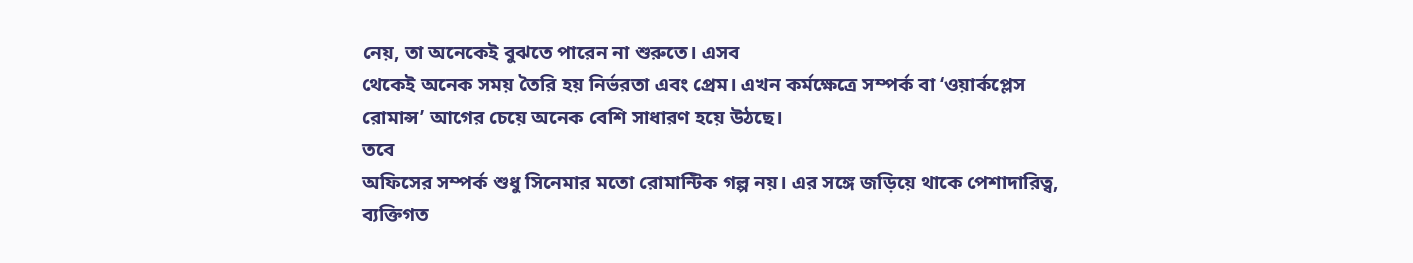নেয়, তা অনেকেই বুঝতে পারেন না শুরুতে। এসব
থেকেই অনেক সময় তৈরি হয় নির্ভরতা এবং প্রেম। এখন কর্মক্ষেত্রে সম্পর্ক বা ‘ওয়ার্কপ্লেস
রোমান্স’ আগের চেয়ে অনেক বেশি সাধারণ হয়ে উঠছে।
তবে
অফিসের সম্পর্ক শুধু সিনেমার মতো রোমান্টিক গল্প নয়। এর সঙ্গে জড়িয়ে থাকে পেশাদারিত্ব,
ব্যক্তিগত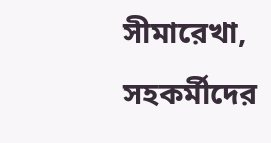সীমারেখা, সহকর্মীদের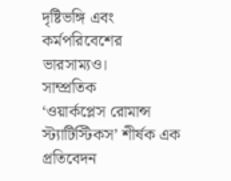দৃষ্টিভঙ্গি এবং কর্মপরিবেশের ভারসাম্যও।
সাম্প্রতিক
‘ওয়ার্কপ্লেস রোমান্স স্ট্যাটিস্টিকস’ শীর্ষক এক প্রতিবেদন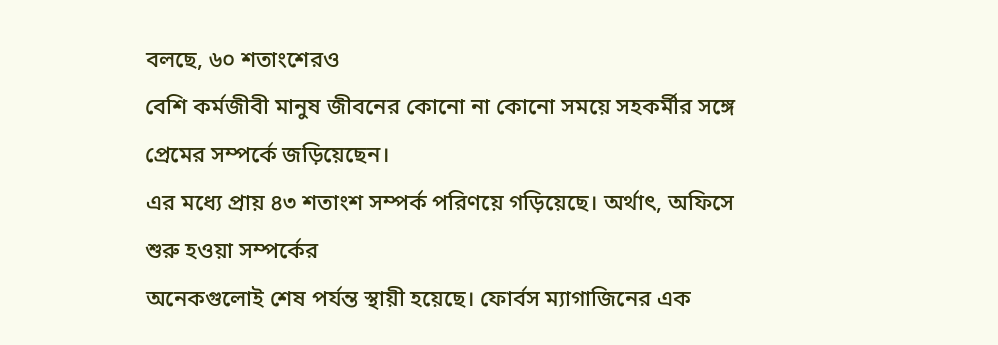বলছে, ৬০ শতাংশেরও
বেশি কর্মজীবী মানুষ জীবনের কোনো না কোনো সময়ে সহকর্মীর সঙ্গে প্রেমের সম্পর্কে জড়িয়েছেন।
এর মধ্যে প্রায় ৪৩ শতাংশ সম্পর্ক পরিণয়ে গড়িয়েছে। অর্থাৎ, অফিসে শুরু হওয়া সম্পর্কের
অনেকগুলোই শেষ পর্যন্ত স্থায়ী হয়েছে। ফোর্বস ম্যাগাজিনের এক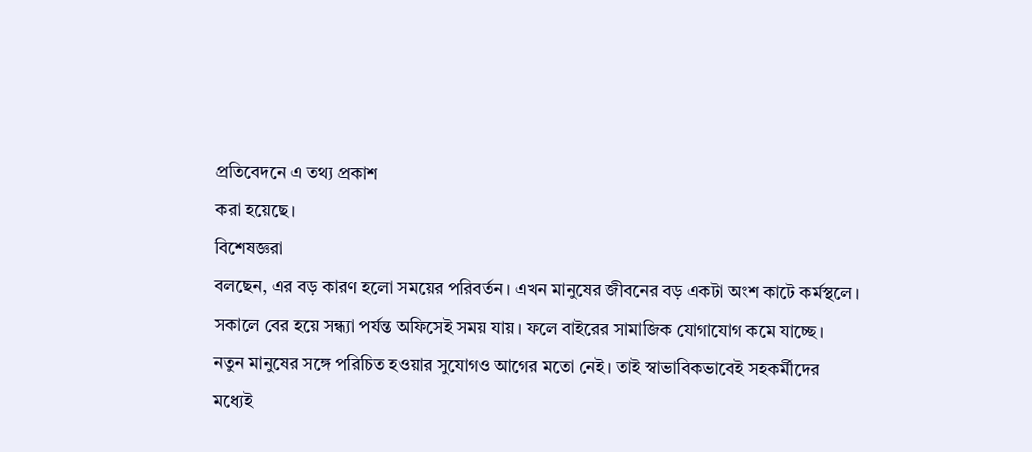প্রতিবেদনে এ তথ্য প্রকাশ
করা হয়েছে।
বিশেষজ্ঞরা
বলছেন, এর বড় কারণ হলো সময়ের পরিবর্তন। এখন মানুষের জীবনের বড় একটা অংশ কাটে কর্মস্থলে।
সকালে বের হয়ে সন্ধ্যা পর্যন্ত অফিসেই সময় যায়। ফলে বাইরের সামাজিক যোগাযোগ কমে যাচ্ছে।
নতুন মানুষের সঙ্গে পরিচিত হওয়ার সুযোগও আগের মতো নেই। তাই স্বাভাবিকভাবেই সহকর্মীদের
মধ্যেই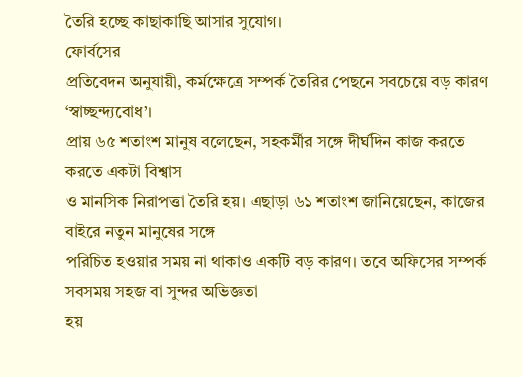তৈরি হচ্ছে কাছাকাছি আসার সুযোগ।
ফোর্বসের
প্রতিবেদন অনুযায়ী, কর্মক্ষেত্রে সম্পর্ক তৈরির পেছনে সবচেয়ে বড় কারণ ‘স্বাচ্ছন্দ্যবোধ’।
প্রায় ৬৫ শতাংশ মানুষ বলেছেন, সহকর্মীর সঙ্গে দীর্ঘদিন কাজ করতে করতে একটা বিশ্বাস
ও মানসিক নিরাপত্তা তৈরি হয়। এছাড়া ৬১ শতাংশ জানিয়েছেন, কাজের বাইরে নতুন মানুষের সঙ্গে
পরিচিত হওয়ার সময় না থাকাও একটি বড় কারণ। তবে অফিসের সম্পর্ক সবসময় সহজ বা সুন্দর অভিজ্ঞতা
হয়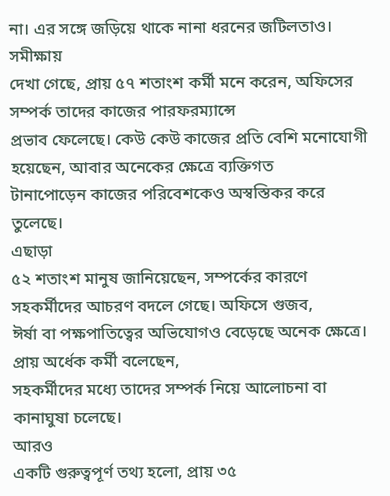না। এর সঙ্গে জড়িয়ে থাকে নানা ধরনের জটিলতাও।
সমীক্ষায়
দেখা গেছে, প্রায় ৫৭ শতাংশ কর্মী মনে করেন, অফিসের সম্পর্ক তাদের কাজের পারফরম্যান্সে
প্রভাব ফেলেছে। কেউ কেউ কাজের প্রতি বেশি মনোযোগী হয়েছেন, আবার অনেকের ক্ষেত্রে ব্যক্তিগত
টানাপোড়েন কাজের পরিবেশকেও অস্বস্তিকর করে তুলেছে।
এছাড়া
৫২ শতাংশ মানুষ জানিয়েছেন, সম্পর্কের কারণে সহকর্মীদের আচরণ বদলে গেছে। অফিসে গুজব,
ঈর্ষা বা পক্ষপাতিত্বের অভিযোগও বেড়েছে অনেক ক্ষেত্রে। প্রায় অর্ধেক কর্মী বলেছেন,
সহকর্মীদের মধ্যে তাদের সম্পর্ক নিয়ে আলোচনা বা কানাঘুষা চলেছে।
আরও
একটি গুরুত্বপূর্ণ তথ্য হলো, প্রায় ৩৫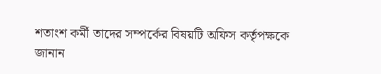শতাংশ কর্মী তাদের সম্পর্কের বিষয়টি অফিস কর্তৃপক্ষকে
জানান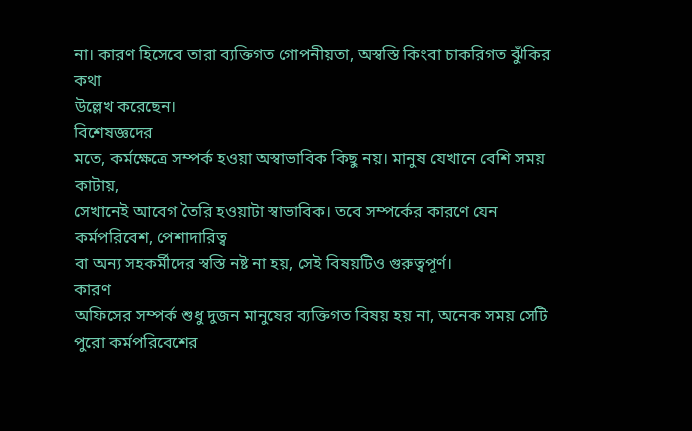না। কারণ হিসেবে তারা ব্যক্তিগত গোপনীয়তা, অস্বস্তি কিংবা চাকরিগত ঝুঁকির কথা
উল্লেখ করেছেন।
বিশেষজ্ঞদের
মতে, কর্মক্ষেত্রে সম্পর্ক হওয়া অস্বাভাবিক কিছু নয়। মানুষ যেখানে বেশি সময় কাটায়,
সেখানেই আবেগ তৈরি হওয়াটা স্বাভাবিক। তবে সম্পর্কের কারণে যেন কর্মপরিবেশ, পেশাদারিত্ব
বা অন্য সহকর্মীদের স্বস্তি নষ্ট না হয়, সেই বিষয়টিও গুরুত্বপূর্ণ।
কারণ
অফিসের সম্পর্ক শুধু দুজন মানুষের ব্যক্তিগত বিষয় হয় না, অনেক সময় সেটি পুরো কর্মপরিবেশের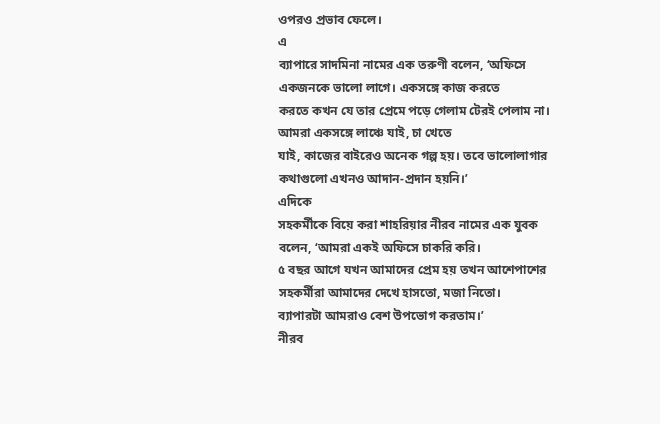ওপরও প্রভাব ফেলে।
এ
ব্যাপারে সাদমিনা নামের এক তরুণী বলেন, ‘অফিসে একজনকে ভালো লাগে। একসঙ্গে কাজ করতে
করতে কখন যে তার প্রেমে পড়ে গেলাম টেরই পেলাম না। আমরা একসঙ্গে লাঞ্চে যাই, চা খেতে
যাই, কাজের বাইরেও অনেক গল্প হয়। তবে ভালোলাগার কথাগুলো এখনও আদান-প্রদান হয়নি।’
এদিকে
সহকর্মীকে বিয়ে করা শাহরিয়ার নীরব নামের এক যুবক বলেন, ‘আমরা একই অফিসে চাকরি করি।
৫ বছর আগে যখন আমাদের প্রেম হয় তখন আশেপাশের সহকর্মীরা আমাদের দেখে হাসতো, মজা নিতো।
ব্যাপারটা আমরাও বেশ উপভোগ করতাম।’
নীরব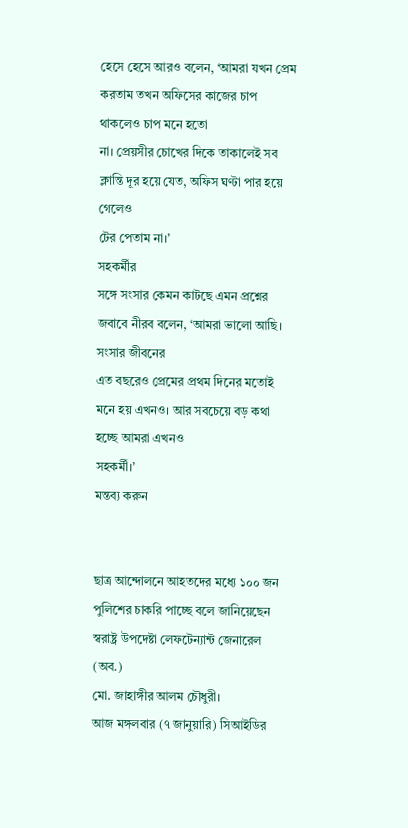হেসে হেসে আরও বলেন, ‘আমরা যখন প্রেম করতাম তখন অফিসের কাজের চাপ থাকলেও চাপ মনে হতো
না। প্রেয়সীর চোখের দিকে তাকালেই সব ক্লান্তি দূর হয়ে যেত, অফিস ঘণ্টা পার হয়ে গেলেও
টের পেতাম না।’
সহকর্মীর
সঙ্গে সংসার কেমন কাটছে এমন প্রশ্নের জবাবে নীরব বলেন, ‘আমরা ভালো আছি। সংসার জীবনের
এত বছরেও প্রেমের প্রথম দিনের মতোই মনে হয় এখনও। আর সবচেয়ে বড় কথা হচ্ছে আমরা এখনও
সহকর্মী।’
মন্তব্য করুন


ছাত্র আন্দোলনে আহতদের মধ্যে ১০০ জন
পুলিশের চাকরি পাচ্ছে বলে জানিয়েছেন স্বরাষ্ট্র উপদেষ্টা লেফটেন্যান্ট জেনারেল (অব.)
মো. জাহাঙ্গীর আলম চৌধুরী।
আজ মঙ্গলবার (৭ জানুয়ারি) সিআইডির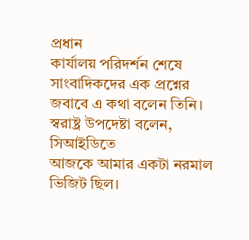প্রধান
কার্যালয় পরিদর্শন শেষে সাংবাদিকদের এক প্রশ্নের জবাবে এ কথা বলেন তিনি।
স্বরাষ্ট্র উপদেষ্টা বলেন, সিআইডিতে
আজকে আমার একটা নরমাল ভিজিট ছিল।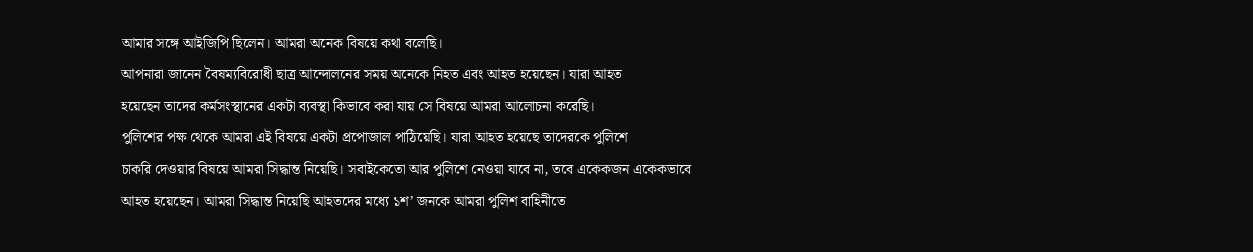আমার সঙ্গে আইজিপি ছিলেন। আমরা অনেক বিষয়ে কথা বলেছি।
আপনারা জানেন বৈষম্যবিরোধী ছাত্র আন্দোলনের সময় অনেকে নিহত এবং আহত হয়েছেন। যারা আহত
হয়েছেন তাদের কর্মসংস্থানের একটা ব্যবস্থা কিভাবে করা যায় সে বিষয়ে আমরা আলোচনা করেছি।
পুলিশের পক্ষ থেকে আমরা এই বিষয়ে একটা প্রপোজাল পাঠিয়েছি। যারা আহত হয়েছে তাদেরকে পুলিশে
চাকরি দেওয়ার বিষয়ে আমরা সিদ্ধান্ত নিয়েছি। সবাইকেতো আর পুলিশে নেওয়া যাবে না, তবে একেকজন একেকভাবে
আহত হয়েছেন। আমরা সিদ্ধান্ত নিয়েছি আহতদের মধ্যে ১শ’ জনকে আমরা পুলিশ বাহিনীতে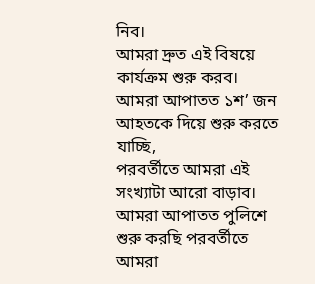নিব।
আমরা দ্রুত এই বিষয়ে কার্যক্রম শুরু করব। আমরা আপাতত ১শ’ জন আহতকে দিয়ে শুরু করতে যাচ্ছি,
পরবর্তীতে আমরা এই সংখ্যাটা আরো বাড়াব। আমরা আপাতত পুলিশে শুরু করছি পরবর্তীতে আমরা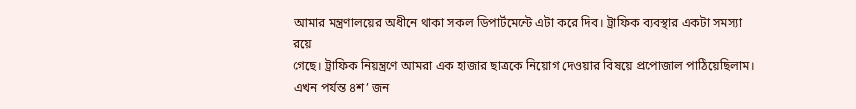আমার মন্ত্রণালয়ের অধীনে থাকা সকল ডিপার্টমেন্টে এটা করে দিব। ট্রাফিক ব্যবস্থার একটা সমস্যা রয়ে
গেছে। ট্রাফিক নিয়ন্ত্রণে আমরা এক হাজার ছাত্রকে নিয়োগ দেওয়ার বিষয়ে প্রপোজাল পাঠিয়েছিলাম।
এখন পর্যন্ত ৪শ’ জন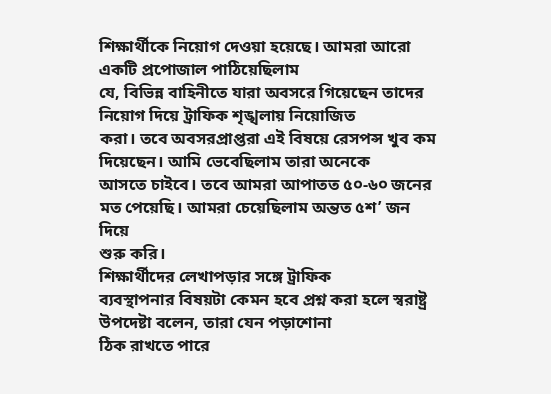শিক্ষার্থীকে নিয়োগ দেওয়া হয়েছে। আমরা আরো একটি প্রপোজাল পাঠিয়েছিলাম
যে, বিভিন্ন বাহিনীতে যারা অবসরে গিয়েছেন তাদের নিয়োগ দিয়ে ট্রাফিক শৃঙ্খলায় নিয়োজিত
করা। তবে অবসরপ্রাপ্তরা এই বিষয়ে রেসপন্স খুব কম দিয়েছেন। আমি ভেবেছিলাম তারা অনেকে
আসতে চাইবে। তবে আমরা আপাতত ৫০-৬০ জনের মত পেয়েছি। আমরা চেয়েছিলাম অন্তত ৫শ’ জন দিয়ে
শুরু করি।
শিক্ষার্থীদের লেখাপড়ার সঙ্গে ট্রাফিক
ব্যবস্থাপনার বিষয়টা কেমন হবে প্রশ্ন করা হলে স্বরাষ্ট্র উপদেষ্টা বলেন, তারা যেন পড়াশোনা
ঠিক রাখতে পারে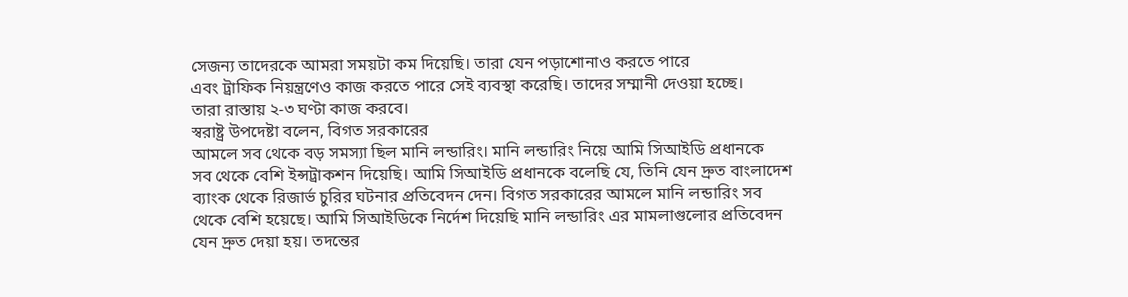সেজন্য তাদেরকে আমরা সময়টা কম দিয়েছি। তারা যেন পড়াশোনাও করতে পারে
এবং ট্রাফিক নিয়ন্ত্রণেও কাজ করতে পারে সেই ব্যবস্থা করেছি। তাদের সম্মানী দেওয়া হচ্ছে।
তারা রাস্তায় ২-৩ ঘণ্টা কাজ করবে।
স্বরাষ্ট্র উপদেষ্টা বলেন, বিগত সরকারের
আমলে সব থেকে বড় সমস্যা ছিল মানি লন্ডারিং। মানি লন্ডারিং নিয়ে আমি সিআইডি প্রধানকে
সব থেকে বেশি ইন্সট্রাকশন দিয়েছি। আমি সিআইডি প্রধানকে বলেছি যে, তিনি যেন দ্রুত বাংলাদেশ
ব্যাংক থেকে রিজার্ভ চুরির ঘটনার প্রতিবেদন দেন। বিগত সরকারের আমলে মানি লন্ডারিং সব
থেকে বেশি হয়েছে। আমি সিআইডিকে নির্দেশ দিয়েছি মানি লন্ডারিং এর মামলাগুলোর প্রতিবেদন
যেন দ্রুত দেয়া হয়। তদন্তের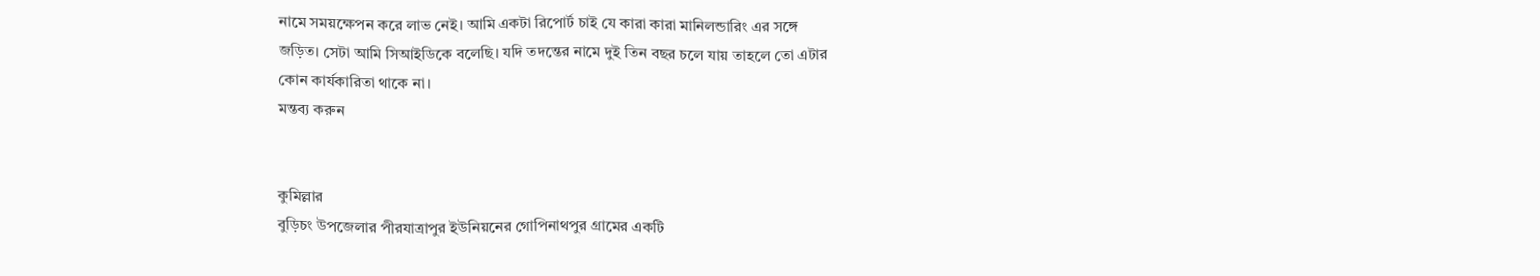নামে সময়ক্ষেপন করে লাভ নেই। আমি একটা রিপোর্ট চাই যে কারা কারা মানিলন্ডারিং এর সঙ্গে
জড়িত। সেটা আমি সিআইডিকে বলেছি। যদি তদন্তের নামে দুই তিন বছর চলে যায় তাহলে তো এটার
কোন কার্যকারিতা থাকে না।
মন্তব্য করুন


কুমিল্লার
বুড়িচং উপজেলার পীরযাত্রাপুর ইউনিয়নের গোপিনাথপুর গ্রামের একটি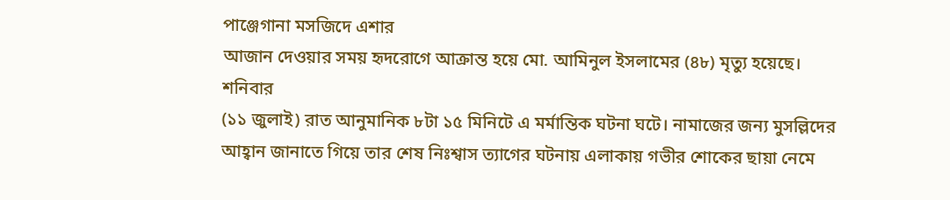পাঞ্জেগানা মসজিদে এশার
আজান দেওয়ার সময় হৃদরোগে আক্রান্ত হয়ে মো. আমিনুল ইসলামের (৪৮) মৃত্যু হয়েছে।
শনিবার
(১১ জুলাই) রাত আনুমানিক ৮টা ১৫ মিনিটে এ মর্মান্তিক ঘটনা ঘটে। নামাজের জন্য মুসল্লিদের
আহ্বান জানাতে গিয়ে তার শেষ নিঃশ্বাস ত্যাগের ঘটনায় এলাকায় গভীর শোকের ছায়া নেমে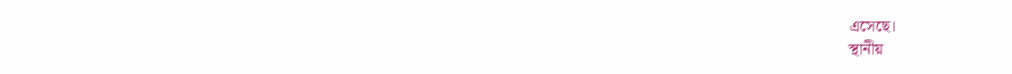এসেছে।
স্থানীয়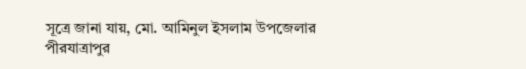সূত্রে জানা যায়, মো. আমিনুল ইসলাম উপজেলার পীরযাত্রাপুর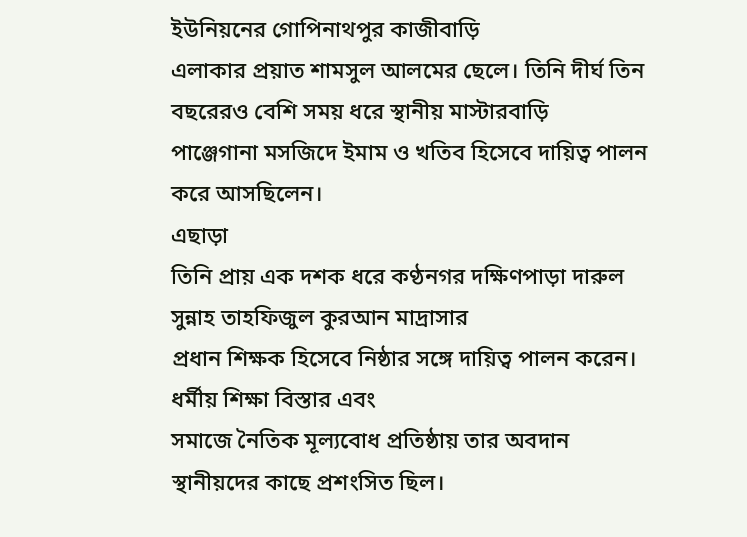ইউনিয়নের গোপিনাথপুর কাজীবাড়ি
এলাকার প্রয়াত শামসুল আলমের ছেলে। তিনি দীর্ঘ তিন বছরেরও বেশি সময় ধরে স্থানীয় মাস্টারবাড়ি
পাঞ্জেগানা মসজিদে ইমাম ও খতিব হিসেবে দায়িত্ব পালন করে আসছিলেন।
এছাড়া
তিনি প্রায় এক দশক ধরে কণ্ঠনগর দক্ষিণপাড়া দারুল সুন্নাহ তাহফিজুল কুরআন মাদ্রাসার
প্রধান শিক্ষক হিসেবে নিষ্ঠার সঙ্গে দায়িত্ব পালন করেন। ধর্মীয় শিক্ষা বিস্তার এবং
সমাজে নৈতিক মূল্যবোধ প্রতিষ্ঠায় তার অবদান স্থানীয়দের কাছে প্রশংসিত ছিল।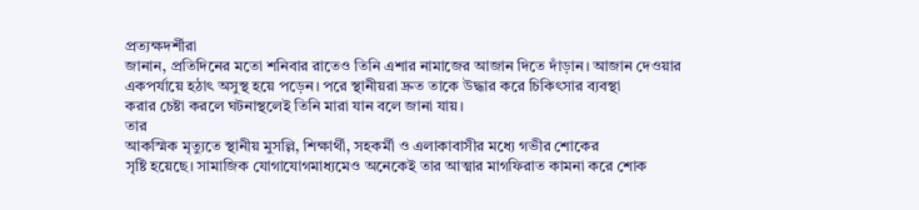প্রত্যক্ষদর্শীরা
জানান, প্রতিদিনের মতো শনিবার রাতেও তিনি এশার নামাজের আজান দিতে দাঁড়ান। আজান দেওয়ার
একপর্যায়ে হঠাৎ অসুস্থ হয়ে পড়েন। পরে স্থানীয়রা দ্রুত তাকে উদ্ধার করে চিকিৎসার ব্যবস্থা
করার চেষ্টা করলে ঘটনাস্থলেই তিনি মারা যান বলে জানা যায়।
তার
আকস্মিক মৃত্যুতে স্থানীয় মুসল্লি, শিক্ষার্থী, সহকর্মী ও এলাকাবাসীর মধ্যে গভীর শোকের
সৃষ্টি হয়েছে। সামাজিক যোগাযোগমাধ্যমেও অনেকেই তার আত্মার মাগফিরাত কামনা করে শোক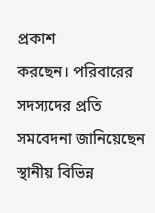প্রকাশ
করছেন। পরিবারের সদস্যদের প্রতি সমবেদনা জানিয়েছেন স্থানীয় বিভিন্ন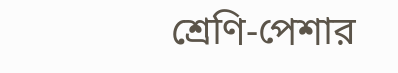শ্রেণি-পেশার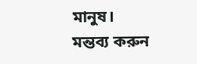মানুষ।
মন্তব্য করুন